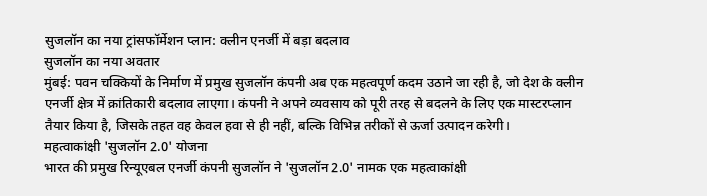सुजलॉन का नया ट्रांसफॉर्मेशन प्लान: क्लीन एनर्जी में बड़ा बदलाव
सुजलॉन का नया अवतार
मुंबई: पवन चक्कियों के निर्माण में प्रमुख सुजलॉन कंपनी अब एक महत्वपूर्ण कदम उठाने जा रही है, जो देश के क्लीन एनर्जी क्षेत्र में क्रांतिकारी बदलाव लाएगा। कंपनी ने अपने व्यवसाय को पूरी तरह से बदलने के लिए एक मास्टरप्लान तैयार किया है, जिसके तहत वह केवल हवा से ही नहीं, बल्कि विभिन्न तरीकों से ऊर्जा उत्पादन करेगी।
महत्वाकांक्षी 'सुजलॉन 2.0' योजना
भारत की प्रमुख रिन्यूएबल एनर्जी कंपनी सुजलॉन ने 'सुजलॉन 2.0' नामक एक महत्वाकांक्षी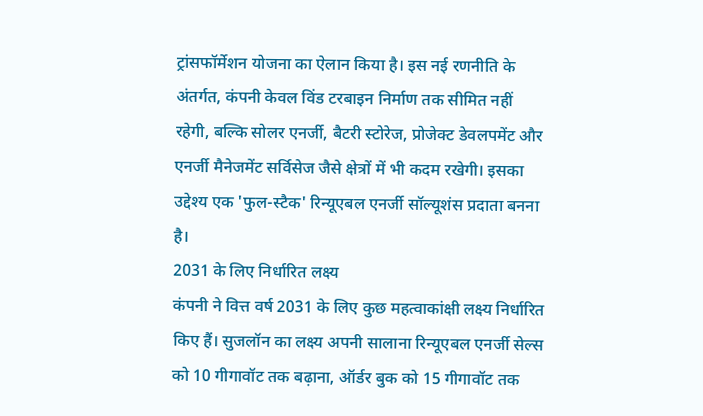ट्रांसफॉर्मेशन योजना का ऐलान किया है। इस नई रणनीति के अंतर्गत, कंपनी केवल विंड टरबाइन निर्माण तक सीमित नहीं रहेगी, बल्कि सोलर एनर्जी, बैटरी स्टोरेज, प्रोजेक्ट डेवलपमेंट और एनर्जी मैनेजमेंट सर्विसेज जैसे क्षेत्रों में भी कदम रखेगी। इसका उद्देश्य एक 'फुल-स्टैक' रिन्यूएबल एनर्जी सॉल्यूशंस प्रदाता बनना है।
2031 के लिए निर्धारित लक्ष्य
कंपनी ने वित्त वर्ष 2031 के लिए कुछ महत्वाकांक्षी लक्ष्य निर्धारित किए हैं। सुजलॉन का लक्ष्य अपनी सालाना रिन्यूएबल एनर्जी सेल्स को 10 गीगावॉट तक बढ़ाना, ऑर्डर बुक को 15 गीगावॉट तक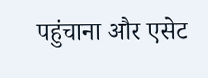पहुंचाना और एसेट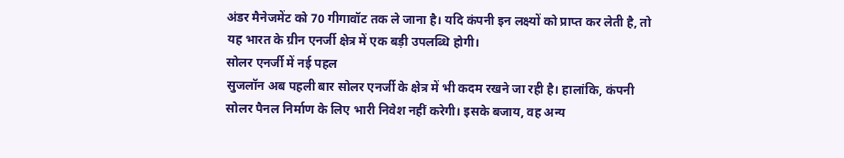अंडर मैनेजमेंट को 70 गीगावॉट तक ले जाना है। यदि कंपनी इन लक्ष्यों को प्राप्त कर लेती है, तो यह भारत के ग्रीन एनर्जी क्षेत्र में एक बड़ी उपलब्धि होगी।
सोलर एनर्जी में नई पहल
सुजलॉन अब पहली बार सोलर एनर्जी के क्षेत्र में भी कदम रखने जा रही है। हालांकि, कंपनी सोलर पैनल निर्माण के लिए भारी निवेश नहीं करेगी। इसके बजाय, वह अन्य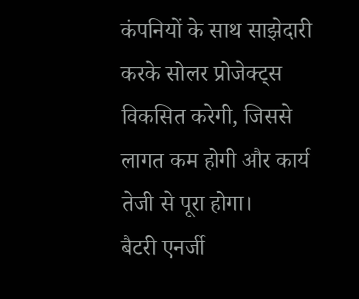कंपनियों के साथ साझेदारी करके सोलर प्रोजेक्ट्स विकसित करेगी, जिससे लागत कम होगी और कार्य तेजी से पूरा होगा।
बैटरी एनर्जी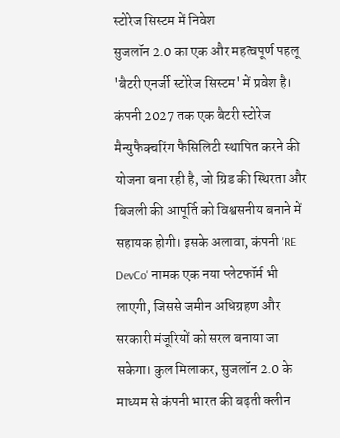स्टोरेज सिस्टम में निवेश
सुजलॉन 2.0 का एक और महत्वपूर्ण पहलू 'बैटरी एनर्जी स्टोरेज सिस्टम' में प्रवेश है। कंपनी 2027 तक एक बैटरी स्टोरेज मैन्युफैक्चरिंग फैसिलिटी स्थापित करने की योजना बना रही है, जो ग्रिड की स्थिरता और बिजली की आपूर्ति को विश्वसनीय बनाने में सहायक होगी। इसके अलावा, कंपनी 'RE DevCo' नामक एक नया प्लेटफॉर्म भी लाएगी, जिससे जमीन अधिग्रहण और सरकारी मंजूरियों को सरल बनाया जा सकेगा। कुल मिलाकर, सुजलॉन 2.0 के माध्यम से कंपनी भारत की बढ़ती क्लीन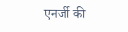एनर्जी की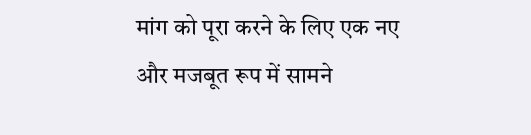मांग को पूरा करने के लिए एक नए और मजबूत रूप में सामने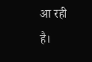आ रही है।